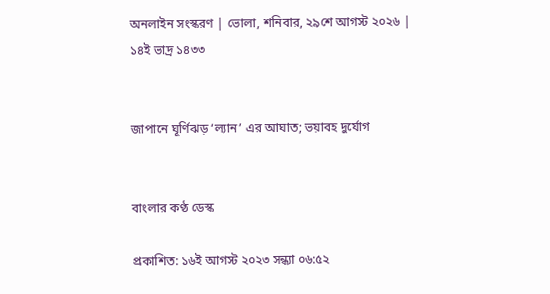অনলাইন সংস্করণ | ভোলা, শনিবার, ২৯শে আগস্ট ২০২৬ | ১৪ই ভাদ্র ১৪৩৩


জাপানে ঘূর্ণিঝড় ‘ল্যান’ এর আঘাত; ভয়াবহ দুর্যোগ


বাংলার কণ্ঠ ডেস্ক

প্রকাশিত: ১৬ই আগস্ট ২০২৩ সন্ধ্যা ০৬:৫২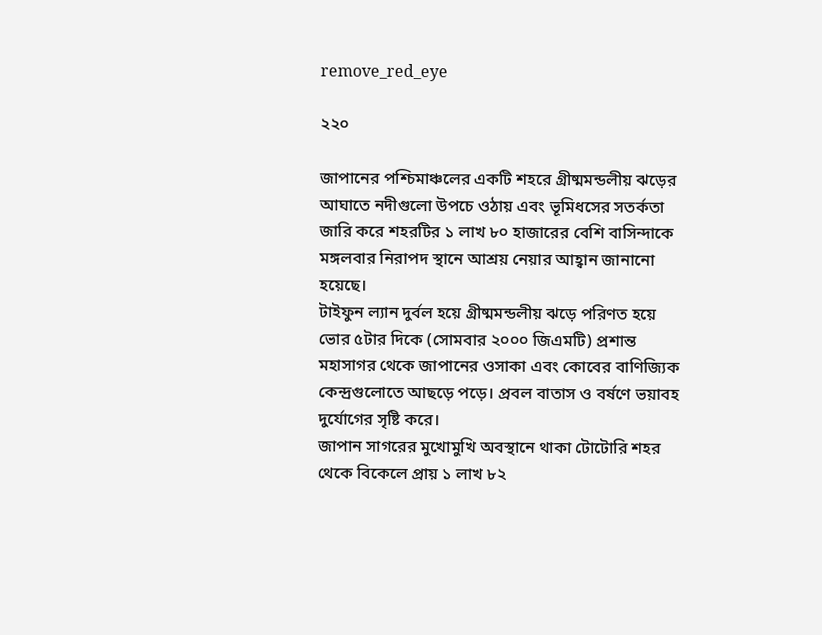remove_red_eye

২২০

জাপানের পশ্চিমাঞ্চলের একটি শহরে গ্রীষ্মমন্ডলীয় ঝড়ের আঘাতে নদীগুলো উপচে ওঠায় এবং ভূমিধসের সতর্কতা জারি করে শহরটির ১ লাখ ৮০ হাজারের বেশি বাসিন্দাকে মঙ্গলবার নিরাপদ স্থানে আশ্রয় নেয়ার আহ্বান জানানো হয়েছে।
টাইফুন ল্যান দুর্বল হয়ে গ্রীষ্মমন্ডলীয় ঝড়ে পরিণত হয়ে ভোর ৫টার দিকে (সোমবার ২০০০ জিএমটি) প্রশান্ত মহাসাগর থেকে জাপানের ওসাকা এবং কোবের বাণিজ্যিক কেন্দ্রগুলোতে আছড়ে পড়ে। প্রবল বাতাস ও বর্ষণে ভয়াবহ দুর্যোগের সৃষ্টি করে।
জাপান সাগরের মুখোমুখি অবস্থানে থাকা টোটোরি শহর থেকে বিকেলে প্রায় ১ লাখ ৮২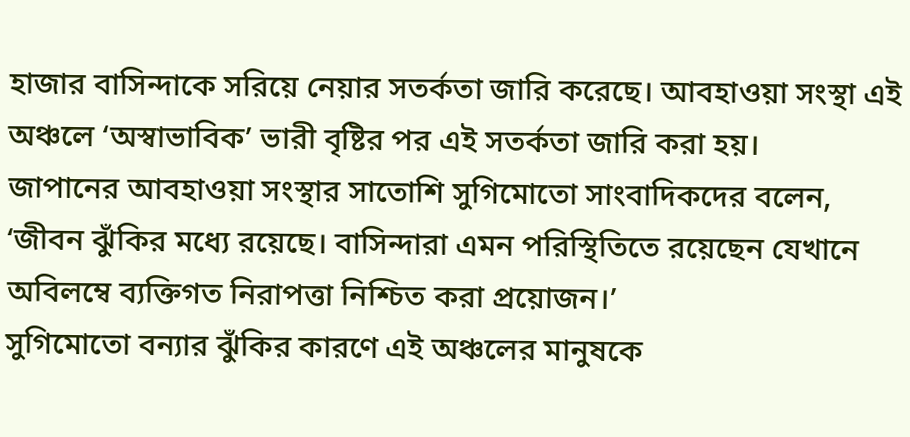হাজার বাসিন্দাকে সরিয়ে নেয়ার সতর্কতা জারি করেছে। আবহাওয়া সংস্থা এই অঞ্চলে ‘অস্বাভাবিক’ ভারী বৃষ্টির পর এই সতর্কতা জারি করা হয়।
জাপানের আবহাওয়া সংস্থার সাতোশি সুগিমোতো সাংবাদিকদের বলেন, ‘জীবন ঝুঁকির মধ্যে রয়েছে। বাসিন্দারা এমন পরিস্থিতিতে রয়েছেন যেখানে অবিলম্বে ব্যক্তিগত নিরাপত্তা নিশ্চিত করা প্রয়োজন।’
সুগিমোতো বন্যার ঝুঁকির কারণে এই অঞ্চলের মানুষকে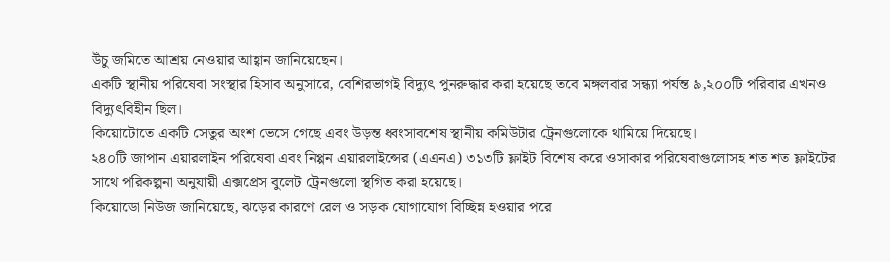উঁচু জমিতে আশ্রয় নেওয়ার আহ্বান জানিয়েছেন।
একটি স্থানীয় পরিষেবা সংস্থার হিসাব অনুসারে, বেশিরভাগই বিদ্যুৎ পুনরুদ্ধার করা হয়েছে তবে মঙ্গলবার সন্ধ্যা পর্যন্ত ৯,২০০টি পরিবার এখনও বিদ্যুৎবিহীন ছিল।
কিয়োটোতে একটি সেতুর অংশ ভেসে গেছে এবং উড়ন্ত ধ্বংসাবশেষ স্থানীয় কমিউটার ট্রেনগুলোকে থামিয়ে দিয়েছে।
২৪০টি জাপান এয়ারলাইন পরিষেবা এবং নিপ্পন এয়ারলাইন্সের (এএনএ) ৩১৩টি ফ্লাইট বিশেষ করে ওসাকার পরিষেবাগুলোসহ শত শত ফ্লাইটের সাথে পরিকল্পনা অনুযায়ী এক্সপ্রেস বুলেট ট্রেনগুলো স্থগিত করা হয়েছে।
কিয়োডো নিউজ জানিয়েছে, ঝড়ের কারণে রেল ও সড়ক যোগাযোগ বিচ্ছিন্ন হওয়ার পরে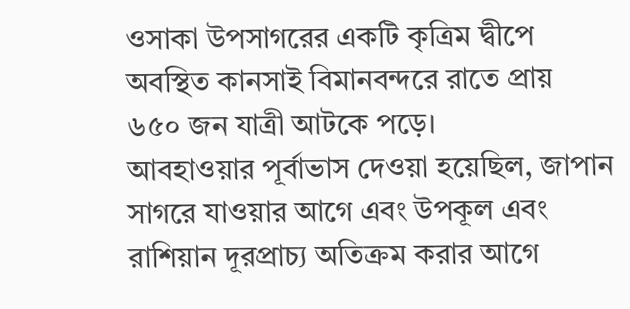ওসাকা উপসাগরের একটি কৃত্রিম দ্বীপে অবস্থিত কানসাই বিমানবন্দরে রাতে প্রায় ৬৫০ জন যাত্রী আটকে পড়ে।
আবহাওয়ার পূর্বাভাস দেওয়া হয়েছিল, জাপান সাগরে যাওয়ার আগে এবং উপকূল এবং রাশিয়ান দূরপ্রাচ্য অতিক্রম করার আগে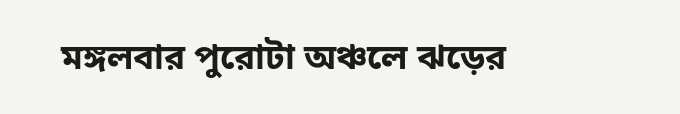মঙ্গলবার পুরোটা অঞ্চলে ঝড়ের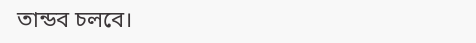তান্ডব চলবে।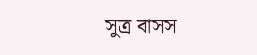সুত্র বাসস